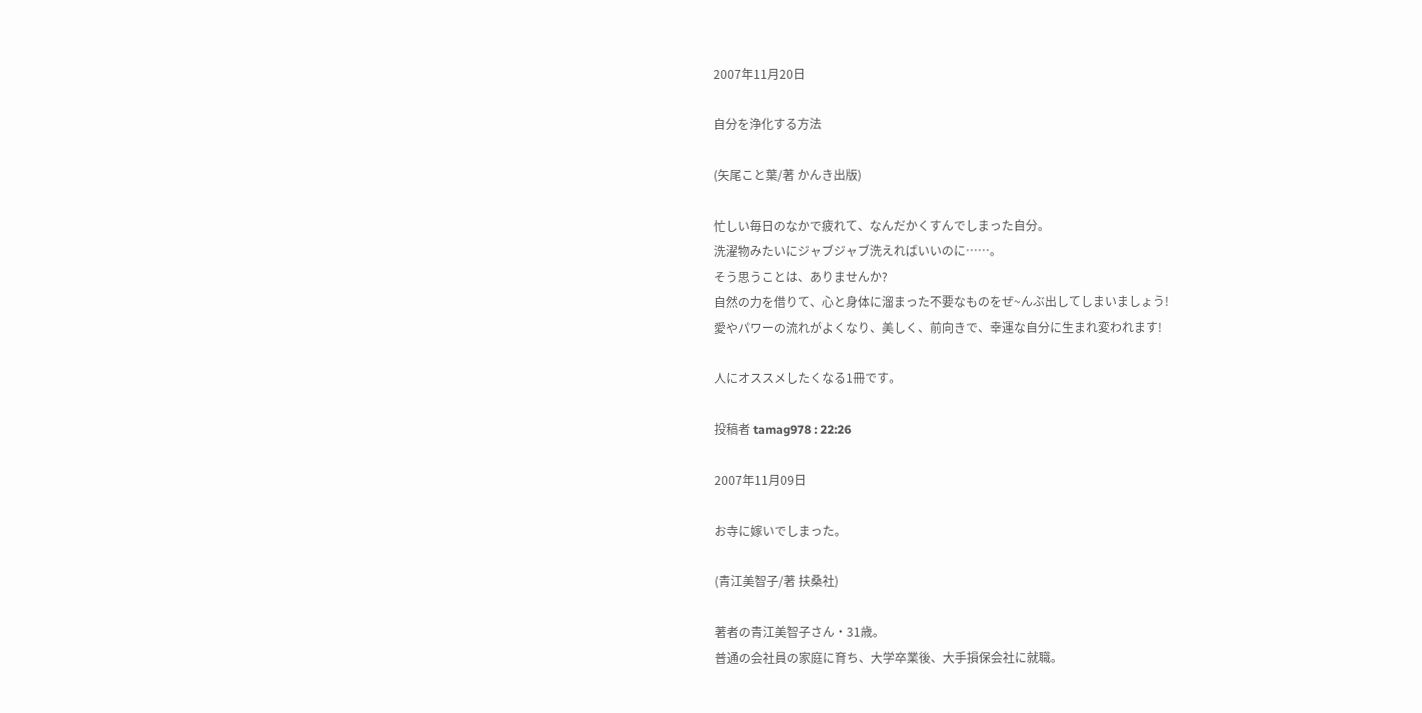2007年11月20日

自分を浄化する方法

(矢尾こと葉/著 かんき出版)

忙しい毎日のなかで疲れて、なんだかくすんでしまった自分。
洗濯物みたいにジャブジャブ洗えればいいのに……。
そう思うことは、ありませんか?
自然の力を借りて、心と身体に溜まった不要なものをぜ~んぶ出してしまいましょう!
愛やパワーの流れがよくなり、美しく、前向きで、幸運な自分に生まれ変われます!

人にオススメしたくなる1冊です。

投稿者 tamag978 : 22:26

2007年11月09日

お寺に嫁いでしまった。

(青江美智子/著 扶桑社)

著者の青江美智子さん・31歳。
普通の会社員の家庭に育ち、大学卒業後、大手損保会社に就職。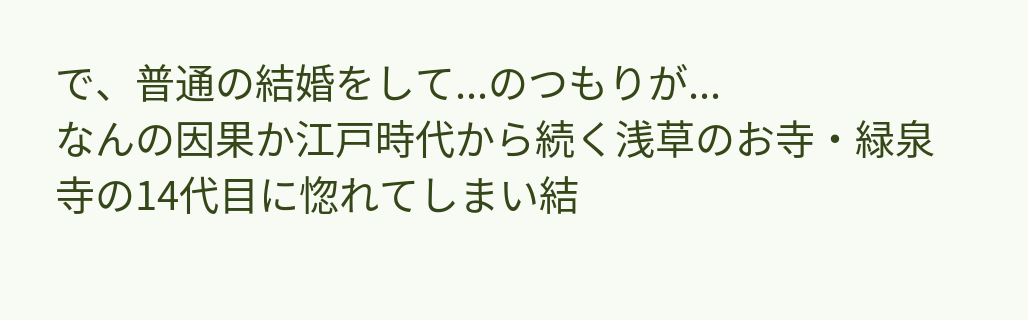で、普通の結婚をして...のつもりが...
なんの因果か江戸時代から続く浅草のお寺・緑泉寺の14代目に惚れてしまい結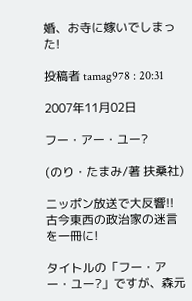婚、お寺に嫁いでしまった!

投稿者 tamag978 : 20:31

2007年11月02日

フー・アー・ユー?

(のり・たまみ/著 扶桑社)

ニッポン放送で大反響!!古今東西の政治家の迷言を一冊に!

タイトルの「フー・アー・ユー?」ですが、森元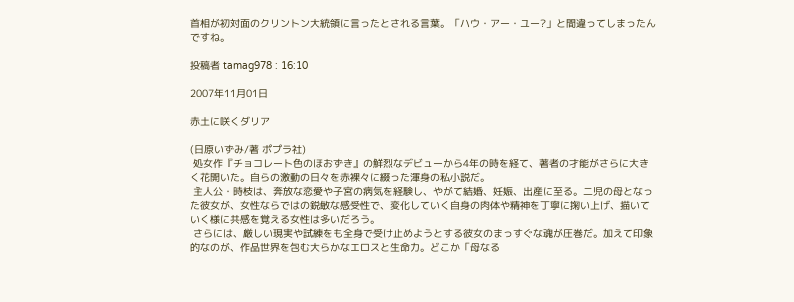首相が初対面のクリントン大統領に言ったとされる言葉。「ハウ・アー・ユー?」と間違ってしまったんですね。

投稿者 tamag978 : 16:10

2007年11月01日

赤土に咲くダリア

(日原いずみ/著 ポプラ社)
 処女作『チョコレート色のほおずき』の鮮烈なデビューから4年の時を経て、著者の才能がさらに大きく花開いた。自らの激動の日々を赤裸々に綴った渾身の私小説だ。
 主人公・時枝は、奔放な恋愛や子宮の病気を経験し、やがて結婚、妊娠、出産に至る。二児の母となった彼女が、女性ならではの鋭敏な感受性で、変化していく自身の肉体や精神を丁寧に掬い上げ、描いていく様に共感を覚える女性は多いだろう。
 さらには、厳しい現実や試練をも全身で受け止めようとする彼女のまっすぐな魂が圧巻だ。加えて印象的なのが、作品世界を包む大らかなエロスと生命力。どこか「母なる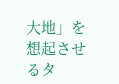大地」を想起させるタ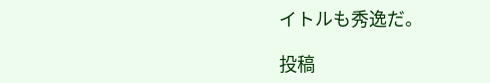イトルも秀逸だ。

投稿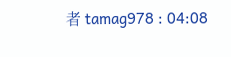者 tamag978 : 04:08